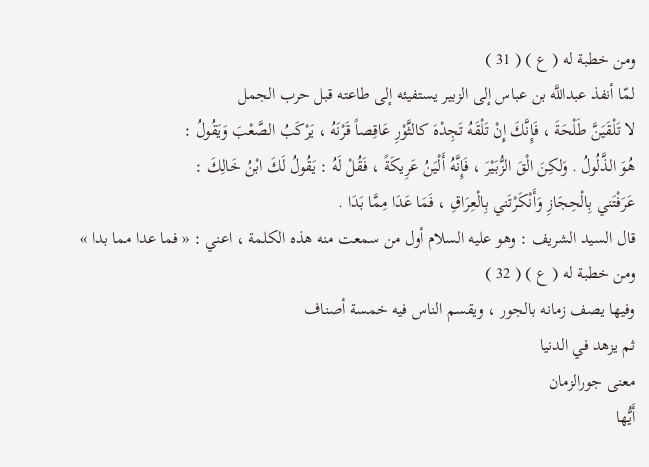ومن خطبة له ( ع ) ( 31 )
لمّا أنفذ عبداللَّه بن عباس إلى الزبير يستفيئه إلى طاعته قبل حرب الجمل
لا تَلْقَيَنَّ طَلْحَةَ ، فَإِنَّكَ إِنْ تَلْقَهُ تَجِدْهَ كالثَّوْرِ عَاقِصاً قَرْنَهُ ، يَرْكَبُ الصَّعْبَ وَيَقُولُ :
هُوَ الذَّلُولُ . وَلكِنَ الْقَ الزُّبَيْرَ ، فَإِنَّهُ أَلْيَنُ عَرِيكَةً ، فَقُلْ لَهُ : يَقُولُ لَكَ ابْنُ خَالِكَ :
عَرَفْتَني بِالْحِجَازِ وَأَنْكَرْتَني بِالْعِرَاقِ ، فَمَا عَدَا مِمَّا بَدَا .
قال السيد الشريف : وهو عليه السلام أول من سمعت منه هذه الكلمة ، اعني : « فما عدا مما بدا »
ومن خطبة له ( ع ) ( 32 )
وفيها يصف زمانه بالجور ، ويقسم الناس فيه خمسة أصناف
ثم يزهد في الدنيا
معنى جورالزمان
أَيُّها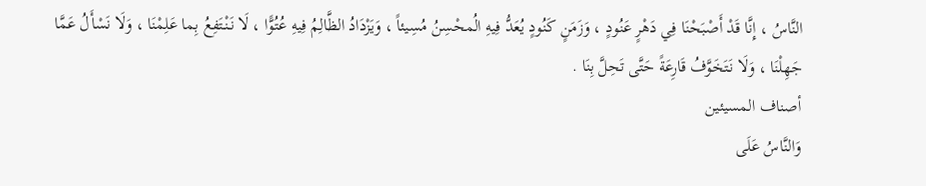النَّاسُ ، إِنَّا قَدْ أَصْبَحْنَا فِي دَهْرٍ عَنُودٍ ، وَزَمَنٍ كَنُودٍ يُعَدُّ فِيهِ الُمحْسِنُ مُسِيئاً ، وَيَزْدَادُ الظَّالِمُ فِيهِ عُتُوًّا ، لَا نَنْتَفِعُ بِما عَلِمْنَا ، وَلَا نَسْأَلُ عَمَّا جَهِلْنَا ، وَلَا نَتَخَوَّفُ قَارِعَةً حَتَّى تَحِلَّ بِنَا .
أصناف المسيئين
وَالنَّاسُ عَلَى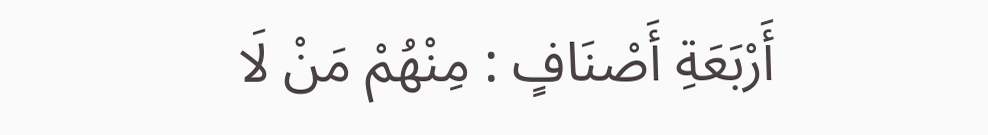أَرْبَعَةِ أَصْنَافٍ : مِنْهُمْ مَنْ لَا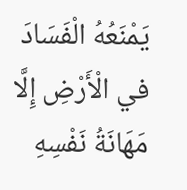يَمْنَعُهُ الْفَسَادَ في الْأَرْضِ إِلَّا مَهَانَةُ نَفْسِهِ